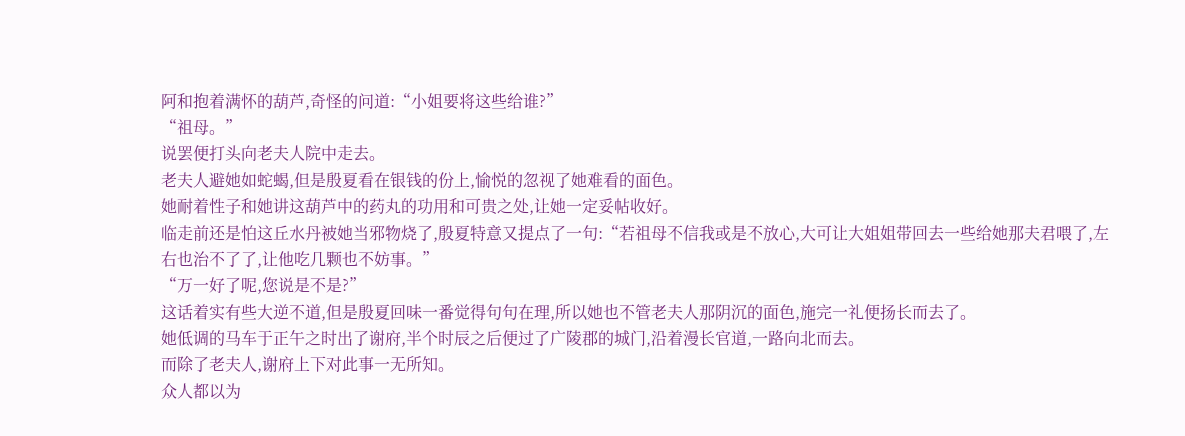阿和抱着满怀的葫芦,奇怪的问道:“小姐要将这些给谁?”
“祖母。”
说罢便打头向老夫人院中走去。
老夫人避她如蛇蝎,但是殷夏看在银钱的份上,愉悦的忽视了她难看的面色。
她耐着性子和她讲这葫芦中的药丸的功用和可贵之处,让她一定妥帖收好。
临走前还是怕这丘水丹被她当邪物烧了,殷夏特意又提点了一句:“若祖母不信我或是不放心,大可让大姐姐带回去一些给她那夫君喂了,左右也治不了了,让他吃几颗也不妨事。”
“万一好了呢,您说是不是?”
这话着实有些大逆不道,但是殷夏回味一番觉得句句在理,所以她也不管老夫人那阴沉的面色,施完一礼便扬长而去了。
她低调的马车于正午之时出了谢府,半个时辰之后便过了广陵郡的城门,沿着漫长官道,一路向北而去。
而除了老夫人,谢府上下对此事一无所知。
众人都以为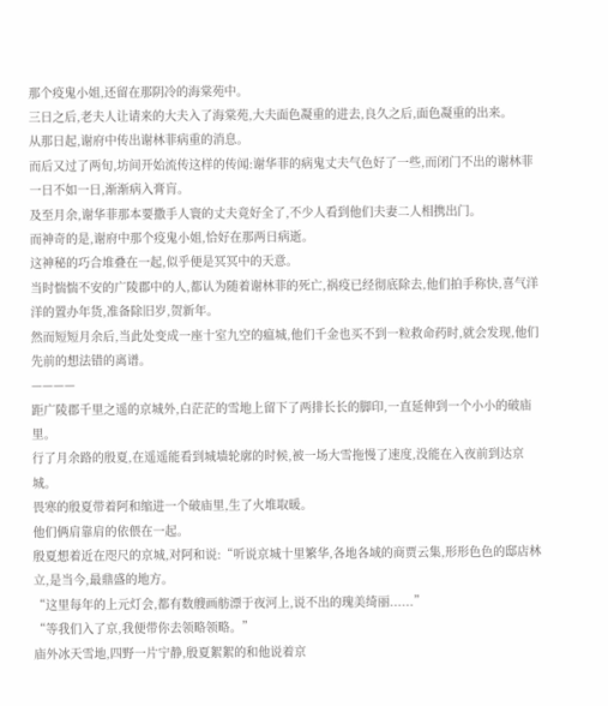那个疫鬼小姐,还留在那阴冷的海棠苑中。
三日之后,老夫人让请来的大夫入了海棠苑,大夫面色凝重的进去,良久之后,面色凝重的出来。
从那日起,谢府中传出谢林菲病重的消息。
而后又过了两旬,坊间开始流传这样的传闻:谢华菲的病鬼丈夫气色好了一些,而闭门不出的谢林菲一日不如一日,渐渐病入膏肓。
及至月余,谢华菲那本要撒手人寰的丈夫竟好全了,不少人看到他们夫妻二人相携出门。
而神奇的是,谢府中那个疫鬼小姐,恰好在那两日病逝。
这神秘的巧合堆叠在一起,似乎便是冥冥中的天意。
当时惴惴不安的广陵郡中的人,都认为随着谢林菲的死亡,祸疫已经彻底除去,他们拍手称快,喜气洋洋的置办年货,准备除旧岁,贺新年。
然而短短月余后,当此处变成一座十室九空的瘟城,他们千金也买不到一粒救命药时,就会发现,他们先前的想法错的离谱。
————
距广陵郡千里之遥的京城外,白茫茫的雪地上留下了两排长长的脚印,一直延伸到一个小小的破庙里。
行了月余路的殷夏,在遥遥能看到城墙轮廓的时候,被一场大雪拖慢了速度,没能在入夜前到达京城。
畏寒的殷夏带着阿和缩进一个破庙里,生了火堆取暖。
他们俩肩靠肩的依偎在一起。
殷夏想着近在咫尺的京城,对阿和说:“听说京城十里繁华,各地各域的商贾云集,形形色色的邸店林立,是当今,最鼎盛的地方。
“这里每年的上元灯会,都有数艘画舫漂于夜河上,说不出的瑰美绮丽......”
“等我们入了京,我便带你去领略领略。”
庙外冰天雪地,四野一片宁静,殷夏絮絮的和他说着京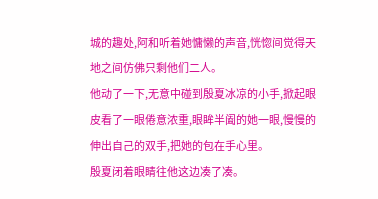城的趣处,阿和听着她慵懒的声音,恍惚间觉得天地之间仿佛只剩他们二人。
他动了一下,无意中碰到殷夏冰凉的小手,掀起眼皮看了一眼倦意浓重,眼眸半阖的她一眼,慢慢的伸出自己的双手,把她的包在手心里。
殷夏闭着眼睛往他这边凑了凑。